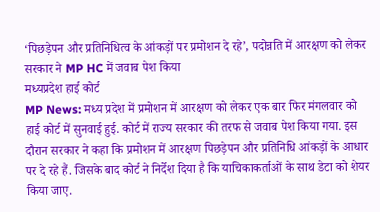‘पिछड़ेपन और प्रतिनिधित्व के आंकड़ों पर प्रमोशन दे रहे’, पदोन्नति में आरक्षण को लेकर सरकार ने MP HC में जवाब पेश किया
मध्यप्रदेश हाई कोर्ट
MP News: मध्य प्रदेश में प्रमोशन में आरक्षण को लेकर एक बार फिर मंगलवार को हाई कोर्ट में सुनवाई हुई. कोर्ट में राज्य सरकार की तरफ से जवाब पेश किया गया. इस दौरान सरकार ने कहा कि प्रमोशन में आरक्षण पिछड़ेपन और प्रतिनिधि आंकड़ों के आधार पर दे रहे हैं. जिसके बाद कोर्ट ने निर्देश दिया है कि याचिकाकर्ताओं के साथ डेटा को शेयर किया जाए.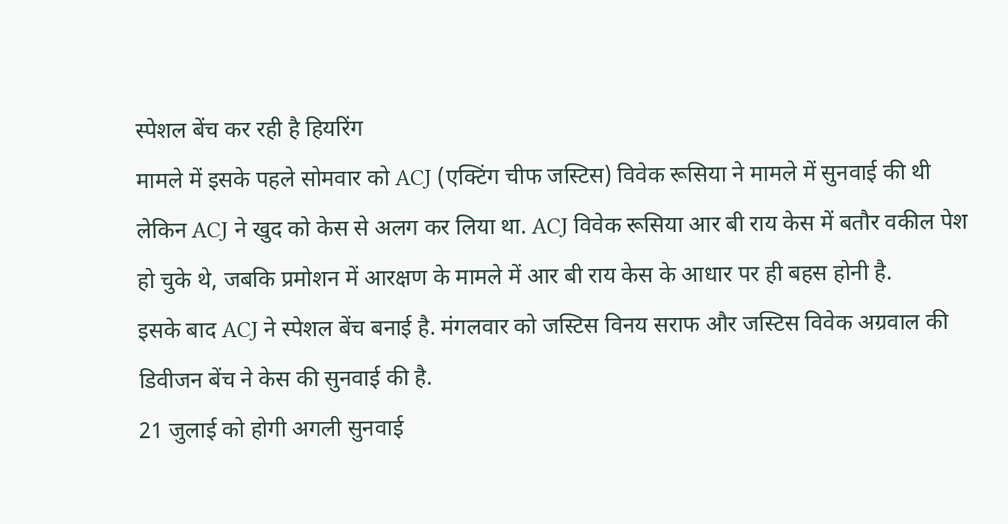स्पेशल बेंच कर रही है हियरिंग
मामले में इसके पहले सोमवार को ACJ (एक्टिंग चीफ जस्टिस) विवेक रूसिया ने मामले में सुनवाई की थी लेकिन ACJ ने खुद को केस से अलग कर लिया था. ACJ विवेक रूसिया आर बी राय केस में बतौर वकील पेश हो चुके थे, जबकि प्रमोशन में आरक्षण के मामले में आर बी राय केस के आधार पर ही बहस होनी है.
इसके बाद ACJ ने स्पेशल बेंच बनाई है. मंगलवार को जस्टिस विनय सराफ और जस्टिस विवेक अग्रवाल की डिवीजन बेंच ने केस की सुनवाई की है.
21 जुलाई को होगी अगली सुनवाई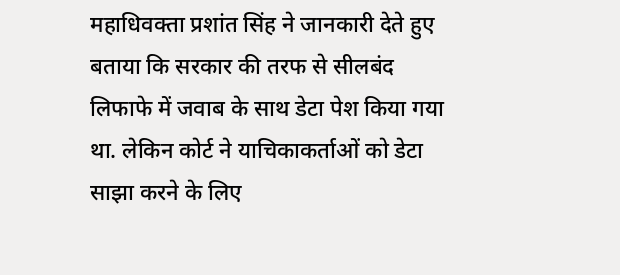महाधिवक्ता प्रशांत सिंह ने जानकारी देते हुए बताया कि सरकार की तरफ से सीलबंद लिफाफे में जवाब के साथ डेटा पेश किया गया था. लेकिन कोर्ट ने याचिकाकर्ताओं को डेटा साझा करने के लिए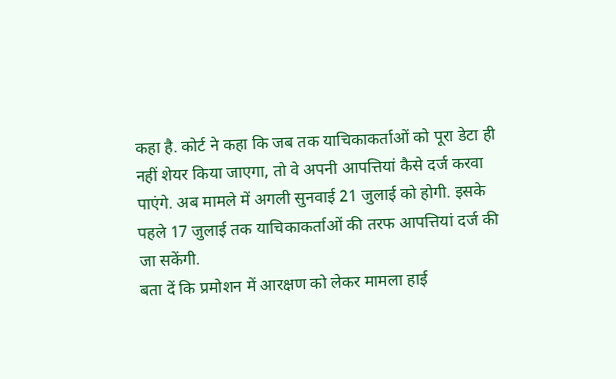कहा है. कोर्ट ने कहा कि जब तक याचिकाकर्ताओं को पूरा डेटा ही नहीं शेयर किया जाएगा, तो वे अपनी आपत्तियां कैसे दर्ज करवा पाएंगे. अब मामले में अगली सुनवाई 21 जुलाई को होगी. इसके पहले 17 जुलाई तक याचिकाकर्ताओं की तरफ आपत्तियां दर्ज की जा सकेंगी.
बता दें कि प्रमोशन में आरक्षण को लेकर मामला हाई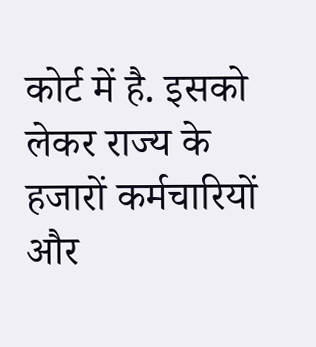कोर्ट में है. इसको लेकर राज्य के हजारों कर्मचारियों और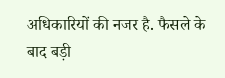अधिकारियों की नजर है. फैसले के बाद बड़ी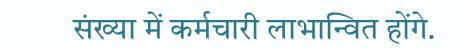संख्या में कर्मचारी लाभान्वित होंगे.